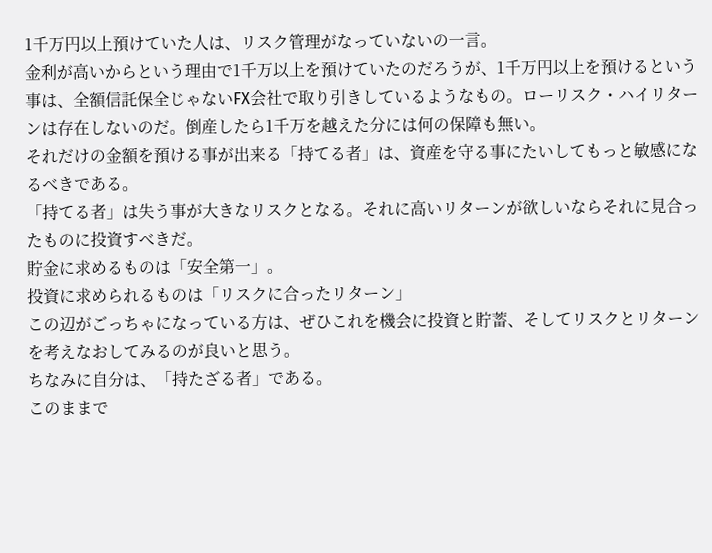1千万円以上預けていた人は、リスク管理がなっていないの一言。
金利が高いからという理由で1千万以上を預けていたのだろうが、1千万円以上を預けるという事は、全額信託保全じゃないFX会社で取り引きしているようなもの。ローリスク・ハイリターンは存在しないのだ。倒産したら1千万を越えた分には何の保障も無い。
それだけの金額を預ける事が出来る「持てる者」は、資産を守る事にたいしてもっと敏感になるべきである。
「持てる者」は失う事が大きなリスクとなる。それに高いリターンが欲しいならそれに見合ったものに投資すべきだ。
貯金に求めるものは「安全第一」。
投資に求められるものは「リスクに合ったリターン」
この辺がごっちゃになっている方は、ぜひこれを機会に投資と貯蓄、そしてリスクとリターンを考えなおしてみるのが良いと思う。
ちなみに自分は、「持たざる者」である。
このままで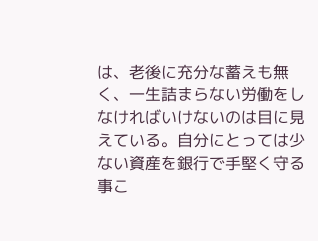は、老後に充分な蓄えも無く、一生詰まらない労働をしなければいけないのは目に見えている。自分にとっては少ない資産を銀行で手堅く守る事こ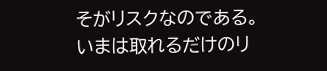そがリスクなのである。
いまは取れるだけのリ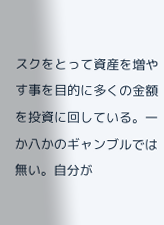スクをとって資産を増やす事を目的に多くの金額を投資に回している。一か八かのギャンブルでは無い。自分が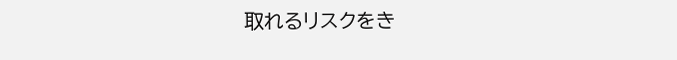取れるリスクをき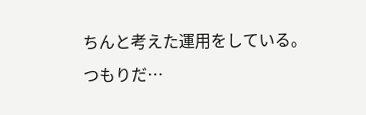ちんと考えた運用をしている。
つもりだ…